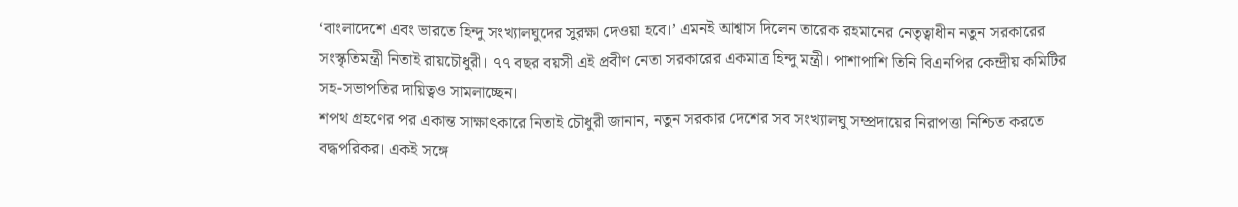‘বাংলাদেশে এবং ভারতে হিন্দু সংখ্যালঘুদের সুরক্ষা দেওয়া হবে।’ এমনই আশ্বাস দিলেন তারেক রহমানের নেতৃত্বাধীন নতুন সরকারের সংস্কৃতিমন্ত্রী নিতাই রায়চৌধুরী। ৭৭ বছর বয়সী এই প্রবীণ নেতা সরকারের একমাত্র হিন্দু মন্ত্রী। পাশাপাশি তিনি বিএনপির কেন্দ্রীয় কমিটির সহ-সভাপতির দায়িত্বও সামলাচ্ছেন।
শপথ গ্রহণের পর একান্ত সাক্ষাৎকারে নিতাই চৌধুরী জানান, নতুন সরকার দেশের সব সংখ্যালঘু সম্প্রদায়ের নিরাপত্তা নিশ্চিত করতে বদ্ধপরিকর। একই সঙ্গে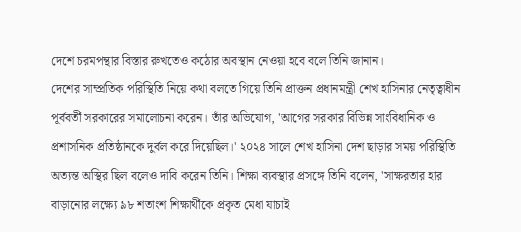দেশে চরমপন্থার বিস্তার রুখতেও কঠোর অবস্থান নেওয়া হবে বলে তিনি জানান।
দেশের সাম্প্রতিক পরিস্থিতি নিয়ে কথা বলতে গিয়ে তিনি প্রাক্তন প্রধানমন্ত্রী শেখ হাসিনার নেতৃত্বাধীন পূর্ববর্তী সরকারের সমালোচনা করেন। তাঁর অভিযোগ, 'আগের সরকার বিভিন্ন সাংবিধানিক ও প্রশাসনিক প্রতিষ্ঠানকে দুর্বল করে দিয়েছিল।' ২০২৪ সালে শেখ হাসিনা দেশ ছাড়ার সময় পরিস্থিতি অত্যন্ত অস্থির ছিল বলেও দাবি করেন তিনি। শিক্ষা ব্যবস্থার প্রসঙ্গে তিনি বলেন, 'সাক্ষরতার হার বাড়ানোর লক্ষ্যে ৯৮ শতাংশ শিক্ষার্থীকে প্রকৃত মেধা যাচাই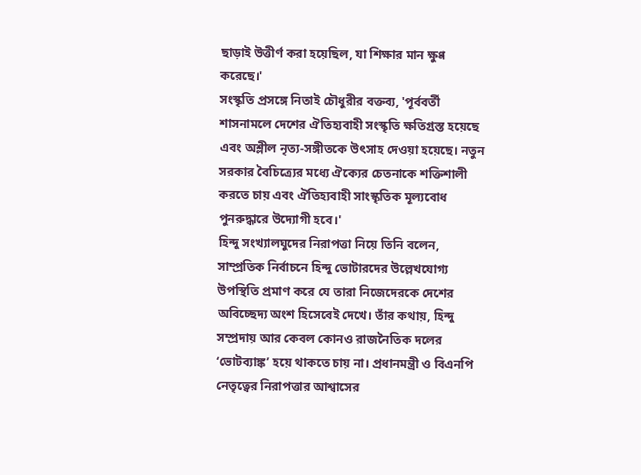ছাড়াই উত্তীর্ণ করা হয়েছিল, যা শিক্ষার মান ক্ষুণ্ণ করেছে।'
সংস্কৃতি প্রসঙ্গে নিতাই চৌধুরীর বক্তব্য, 'পূর্ববর্তী শাসনামলে দেশের ঐতিহ্যবাহী সংস্কৃতি ক্ষতিগ্রস্ত হয়েছে এবং অশ্লীল নৃত্য-সঙ্গীতকে উৎসাহ দেওয়া হয়েছে। নতুন সরকার বৈচিত্র্যের মধ্যে ঐক্যের চেতনাকে শক্তিশালী করতে চায় এবং ঐতিহ্যবাহী সাংস্কৃতিক মূল্যবোধ পুনরুদ্ধারে উদ্যোগী হবে।'
হিন্দু সংখ্যালঘুদের নিরাপত্তা নিয়ে তিনি বলেন, সাম্প্রতিক নির্বাচনে হিন্দু ভোটারদের উল্লেখযোগ্য উপস্থিতি প্রমাণ করে যে তারা নিজেদেরকে দেশের অবিচ্ছেদ্য অংশ হিসেবেই দেখে। তাঁর কথায়, হিন্দু সম্প্রদায় আর কেবল কোনও রাজনৈতিক দলের ‘ভোটব্যাঙ্ক’ হয়ে থাকতে চায় না। প্রধানমন্ত্রী ও বিএনপি নেতৃত্বের নিরাপত্তার আশ্বাসের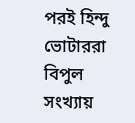পরই হিন্দু ভোটাররা বিপুল সংখ্যায়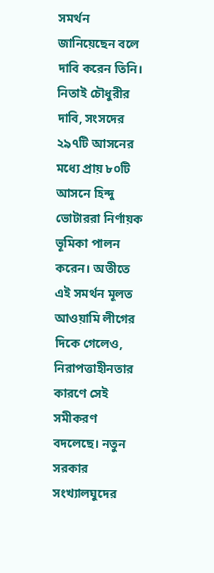সমর্থন জানিয়েছেন বলে দাবি করেন তিনি।
নিতাই চৌধুরীর দাবি, সংসদের ২৯৭টি আসনের মধ্যে প্রায় ৮০টি আসনে হিন্দু ভোটাররা নির্ণায়ক ভূমিকা পালন করেন। অতীতে এই সমর্থন মূলত আওয়ামি লীগের দিকে গেলেও, নিরাপত্তাহীনতার কারণে সেই সমীকরণ বদলেছে। নতুন সরকার সংখ্যালঘুদের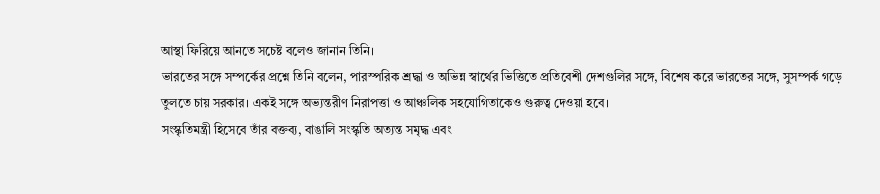আস্থা ফিরিয়ে আনতে সচেষ্ট বলেও জানান তিনি।
ভারতের সঙ্গে সম্পর্কের প্রশ্নে তিনি বলেন, পারস্পরিক শ্রদ্ধা ও অভিন্ন স্বার্থের ভিত্তিতে প্রতিবেশী দেশগুলির সঙ্গে, বিশেষ করে ভারতের সঙ্গে, সুসম্পর্ক গড়ে তুলতে চায় সরকার। একই সঙ্গে অভ্যন্তরীণ নিরাপত্তা ও আঞ্চলিক সহযোগিতাকেও গুরুত্ব দেওয়া হবে।
সংস্কৃতিমন্ত্রী হিসেবে তাঁর বক্তব্য, বাঙালি সংস্কৃতি অত্যন্ত সমৃদ্ধ এবং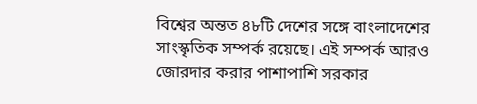বিশ্বের অন্তত ৪৮টি দেশের সঙ্গে বাংলাদেশের সাংস্কৃতিক সম্পর্ক রয়েছে। এই সম্পর্ক আরও জোরদার করার পাশাপাশি সরকার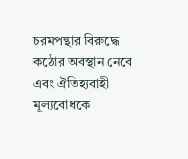চরমপন্থার বিরুদ্ধে কঠোর অবস্থান নেবে এবং ঐতিহ্যবাহী মূল্যবোধকে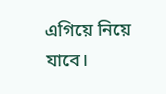এগিয়ে নিয়ে যাবে।